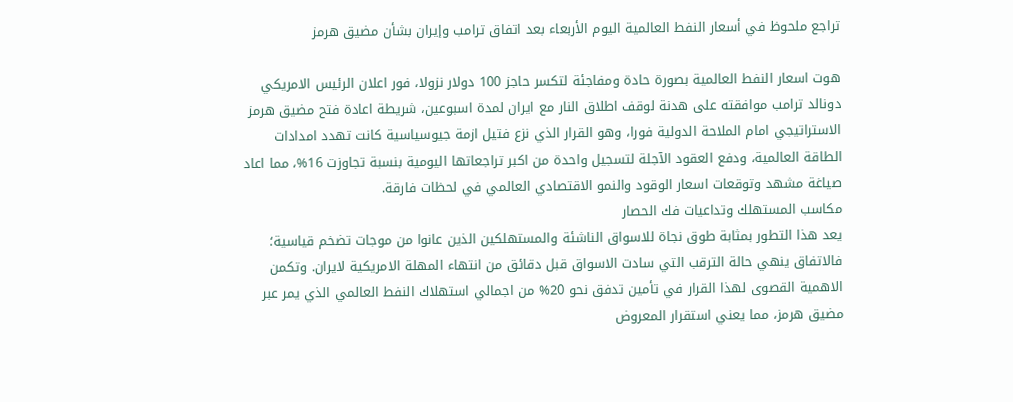تراجع ملحوظ في أسعار النفط العالمية اليوم الأربعاء بعد اتفاق ترامب وإيران بشأن مضيق هرمز

هوت اسعار النفط العالمية بصورة حادة ومفاجئة لتكسر حاجز 100 دولار نزولا، فور اعلان الرئيس الامريكي دونالد ترامب موافقته على هدنة لوقف اطلاق النار مع ايران لمدة اسبوعين، شريطة اعادة فتح مضيق هرمز الاستراتيجي امام الملاحة الدولية فورا، وهو القرار الذي نزع فتيل ازمة جيوسياسية كانت تهدد امدادات الطاقة العالمية، ودفع العقود الآجلة لتسجيل واحدة من اكبر تراجعاتها اليومية بنسبة تجاوزت 16%، مما اعاد صياغة مشهد وتوقعات اسعار الوقود والنمو الاقتصادي العالمي في لحظات فارقة.
مكاسب المستهلك وتداعيات فك الحصار
يعد هذا التطور بمثابة طوق نجاة للاسواق الناشئة والمستهلكين الذين عانوا من موجات تضخم قياسية؛ فالاتفاق ينهي حالة الترقب التي سادت الاسواق قبل دقائق من انتهاء المهلة الامريكية لايران. وتكمن الاهمية القصوى لهذا القرار في تأمين تدفق نحو 20% من اجمالي استهلاك النفط العالمي الذي يمر عبر مضيق هرمز، مما يعني استقرار المعروض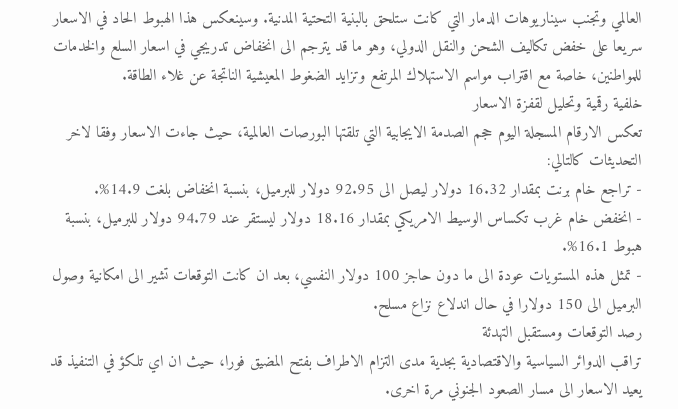العالمي وتجنب سيناريوهات الدمار التي كانت ستلحق بالبنية التحتية المدنية. وسينعكس هذا الهبوط الحاد في الاسعار سريعا على خفض تكاليف الشحن والنقل الدولي، وهو ما قد يترجم الى انخفاض تدريجي في اسعار السلع والخدمات للمواطنين، خاصة مع اقتراب مواسم الاستهلاك المرتفع وتزايد الضغوط المعيشية الناتجة عن غلاء الطاقة.
خلفية رقمية وتحليل لقفزة الاسعار
تعكس الارقام المسجلة اليوم حجم الصدمة الايجابية التي تلقتها البورصات العالمية، حيث جاءت الاسعار وفقا لاخر التحديثات كالتالي:
- تراجع خام برنت بمقدار 16.32 دولار ليصل الى 92.95 دولار للبرميل، بنسبة انخفاض بلغت 14.9%.
- انخفض خام غرب تكساس الوسيط الامريكي بمقدار 18.16 دولار ليستقر عند 94.79 دولار للبرميل، بنسبة هبوط 16.1%.
- تمثل هذه المستويات عودة الى ما دون حاجز 100 دولار النفسي، بعد ان كانت التوقعات تشير الى امكانية وصول البرميل الى 150 دولارا في حال اندلاع نزاع مسلح.
رصد التوقعات ومستقبل التهدئة
تراقب الدوائر السياسية والاقتصادية بجدية مدى التزام الاطراف بفتح المضيق فورا، حيث ان اي تلكؤ في التنفيذ قد يعيد الاسعار الى مسار الصعود الجنوني مرة اخرى.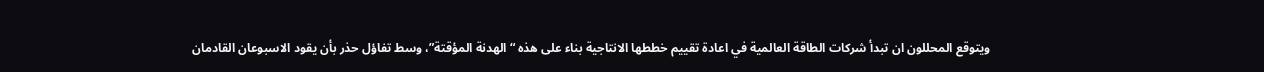ويتوقع المحللون ان تبدأ شركات الطاقة العالمية في اعادة تقييم خططها الانتاجية بناء على هذه “الهدنة المؤقتة”، وسط تفاؤل حذر بأن يقود الاسبوعان القادمان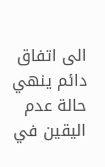الى اتفاق دائم ينهي حالة عدم اليقين في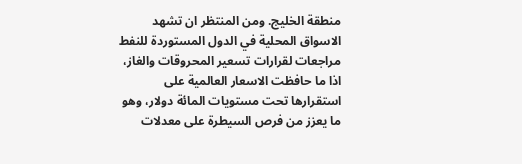منطقة الخليج. ومن المنتظر ان تشهد الاسواق المحلية في الدول المستوردة للنفط مراجعات لقرارات تسعير المحروقات والغاز، اذا ما حافظت الاسعار العالمية على استقرارها تحت مستويات المائة دولار، وهو ما يعزز من فرص السيطرة على معدلات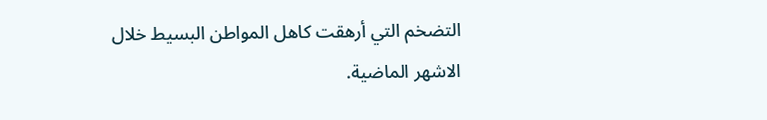التضخم التي أرهقت كاهل المواطن البسيط خلال الاشهر الماضية.